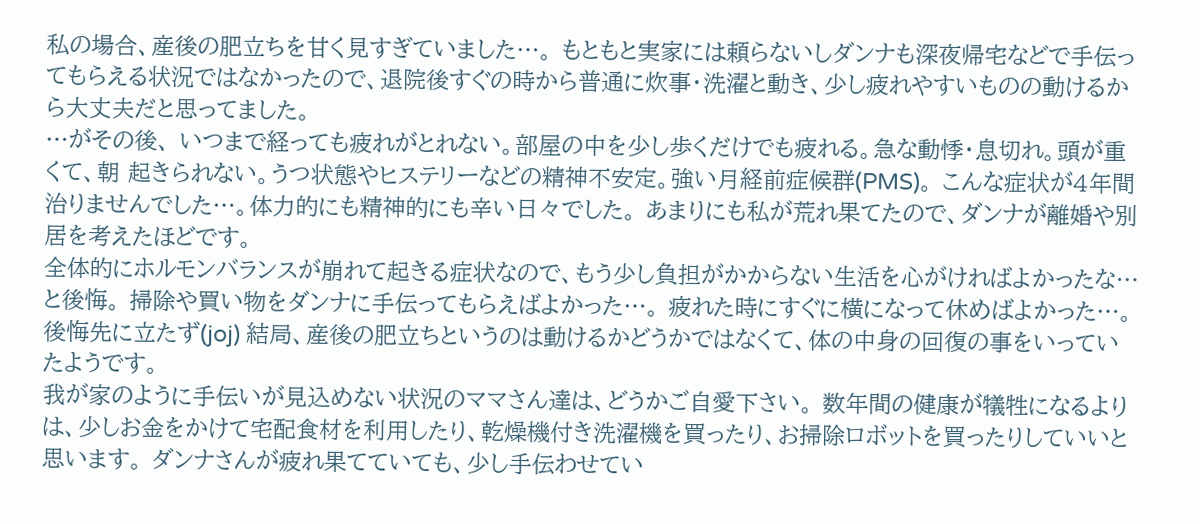私の場合、産後の肥立ちを甘く見すぎていました…。 もともと実家には頼らないしダンナも深夜帰宅などで手伝ってもらえる状況ではなかったので、退院後すぐの時から普通に炊事・洗濯と動き、少し疲れやすいものの動けるから大丈夫だと思ってました。
…がその後、 いつまで経っても疲れがとれない。部屋の中を少し歩くだけでも疲れる。急な動悸・息切れ。頭が重くて、朝 起きられない。うつ状態やヒステリーなどの精神不安定。強い月経前症候群(PMS)。 こんな症状が4年間治りませんでした…。体力的にも精神的にも辛い日々でした。 あまりにも私が荒れ果てたので、ダンナが離婚や別居を考えたほどです。
全体的にホルモンバランスが崩れて起きる症状なので、もう少し負担がかからない生活を心がければよかったな…と後悔。 掃除や買い物をダンナに手伝ってもらえばよかった…。 疲れた時にすぐに横になって休めばよかった…。 後悔先に立たず(joj) 結局、産後の肥立ちというのは動けるかどうかではなくて、体の中身の回復の事をいっていたようです。
我が家のように手伝いが見込めない状況のママさん達は、どうかご自愛下さい。 数年間の健康が犠牲になるよりは、少しお金をかけて宅配食材を利用したり、乾燥機付き洗濯機を買ったり、お掃除ロボットを買ったりしていいと思います。 ダンナさんが疲れ果てていても、少し手伝わせてい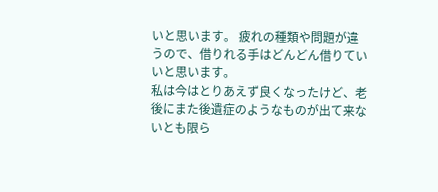いと思います。 疲れの種類や問題が違うので、借りれる手はどんどん借りていいと思います。
私は今はとりあえず良くなったけど、老後にまた後遺症のようなものが出て来ないとも限ら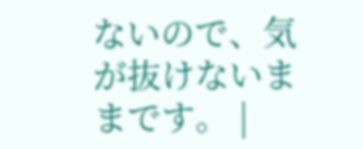ないので、気が抜けないままです。 |